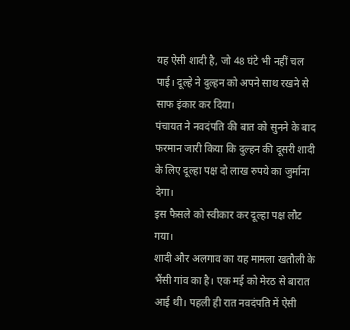यह ऐसी शादी है, जो 48 घंटे भी नहीं चल पाई। दूल्हे ने दुल्हन को अपने साथ रखने से साफ इंकार कर दिया।
पंचायत ने नवदंपति की बात को सुनने के बाद फरमान जारी किया कि दुल्हन की दूसरी शादी के लिए दूल्हा पक्ष दो लाख रुपये का जुर्माना देगा।
इस फैसले को स्वीकार कर दूल्हा पक्ष लौट गया।
शादी और अलगाव का यह मामला खतौली के भैंसी गांव का है। एक मई को मेरठ से बारात आई थी। पहली ही रात नवदंपति में ऐसी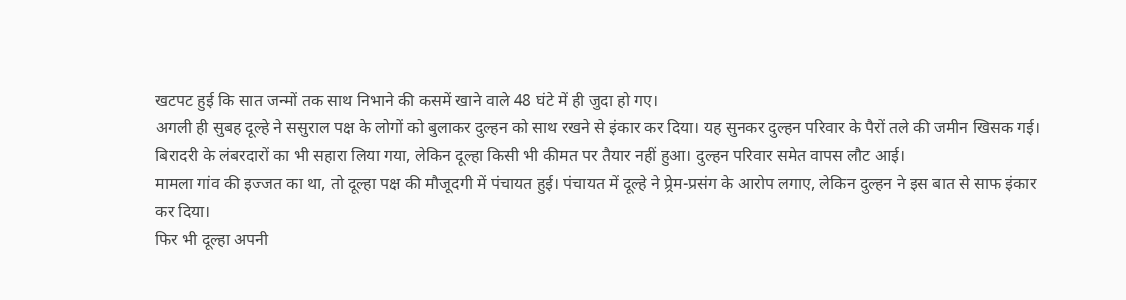खटपट हुई कि सात जन्मों तक साथ निभाने की कसमें खाने वाले 48 घंटे में ही जुदा हो गए।
अगली ही सुबह दूल्हे ने ससुराल पक्ष के लोगों को बुलाकर दुल्हन को साथ रखने से इंकार कर दिया। यह सुनकर दुल्हन परिवार के पैरों तले की जमीन खिसक गई।
बिरादरी के लंबरदारों का भी सहारा लिया गया, लेकिन दूल्हा किसी भी कीमत पर तैयार नहीं हुआ। दुल्हन परिवार समेत वापस लौट आई।
मामला गांव की इज्जत का था, तो दूल्हा पक्ष की मौजूदगी में पंचायत हुई। पंचायत में दूल्हे ने प्र्रेम-प्रसंग के आरोप लगाए, लेकिन दुल्हन ने इस बात से साफ इंकार कर दिया।
फिर भी दूल्हा अपनी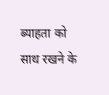ब्याहता को साथ रखने के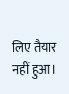लिए तैयार नहीं हुआ।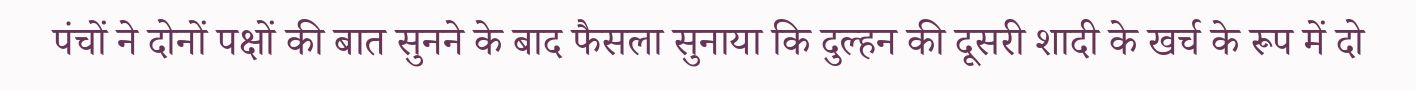पंचों ने दोनों पक्षों की बात सुनने के बाद फैसला सुनाया कि दुल्हन की दूसरी शादी के खर्च के रूप में दो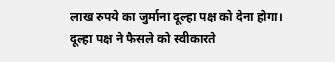लाख रुपये का जुर्माना दूल्हा पक्ष को देना होगा।
दूल्हा पक्ष ने फैसले को स्वीकारते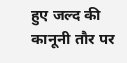हुए जल्द की कानूनी तौर पर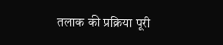तलाक की प्रक्रिया पूरी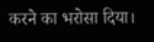करने का भरोसा दिया।